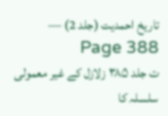تاریخ احمدیت (جلد 2) — Page 388
ت جلد ۳۸۵ زلازل کے غیر معمولی سلسلہ کا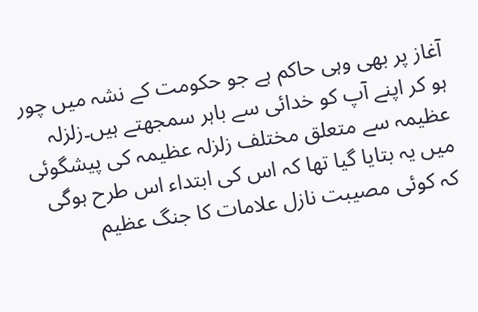آغاز پر بھی وہی حاکم ہے جو حکومت کے نشہ میں چور ہو کر اپنے آپ کو خدائی سے باہر سمجھتے ہیں۔زلزلہ عظیمہ سے متعلق مختلف زلزلہ عظیمہ کی پیشگوئی میں یہ بتایا گیا تھا کہ اس کی ابتداء اس طرح ہوگی کہ کوئی مصیبت نازل علامات کا جنگ عظیم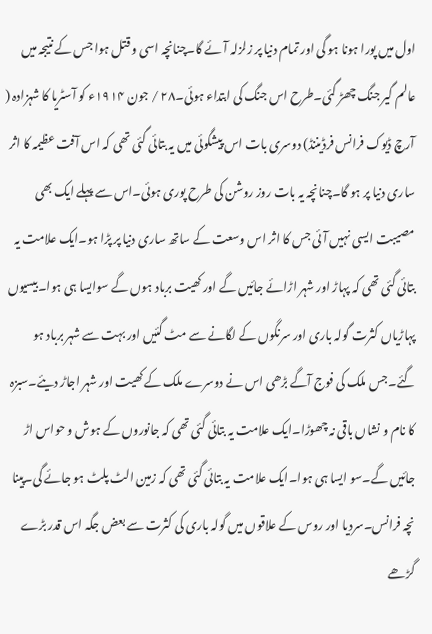اول میں پورا ہونا ہو گی اور تمام دنیا پر زلزلہ آئے گا۔چنانچہ اسی و قتل ہوا جس کے نتیجہ میں عالم گیر جنگ چھڑ گئی۔طرح اس جنگ کی ابتداء ہوئی۔۲۸ / جون ۱۹۱۴ء کو آسٹریا کا شہزادہ ( آرچ ڈیوک فرانس فرڈیننڈ) دوسری بات اس پیشگوئی میں یہ بتائی گئی تھی کہ اس آفت عظیمہ کا اثر ساری دنیا پر ہو گا۔چنانچہ یہ بات روز روشن کی طرح پوری ہوئی۔اس سے پہلے ایک بھی مصیبت ایسی نہیں آئی جس کا اثر اس وسعت کے ساتھ ساری دنیا پر پڑا ہو۔ایک علامت یہ بتائی گئی تھی کہ پہاڑ اور شہر اڑائے جائیں گے اور کھیت برباد ہوں گے سوایسا ہی ہوا۔بیسیوں پہاڑیاں کثرت گولہ باری اور سرنگوں کے لگانے سے مٹ گئیں اور بہت سے شہر برباد ہو گئے۔جس ملک کی فوج آگے بڑھی اس نے دوسرے ملک کے کھیت اور شہر اجاڑ دیئے۔سبزہ کا نام و نشاں باقی نہ چھوڑا۔ایک علامت یہ بتائی گئی تھی کہ جانوروں کے ہوش و حواس اڑ جائیں گے۔سو ایسا ہی ہوا۔ایک علامت یہ بتائی گئی تھی کہ زمین الٹ پلٹ ہو جائے گی۔پینا نچہ فرانس۔سردیا اور روس کے علاقوں میں گولہ باری کی کثرت سے بعض جگہ اس قدر بڑے گڑھے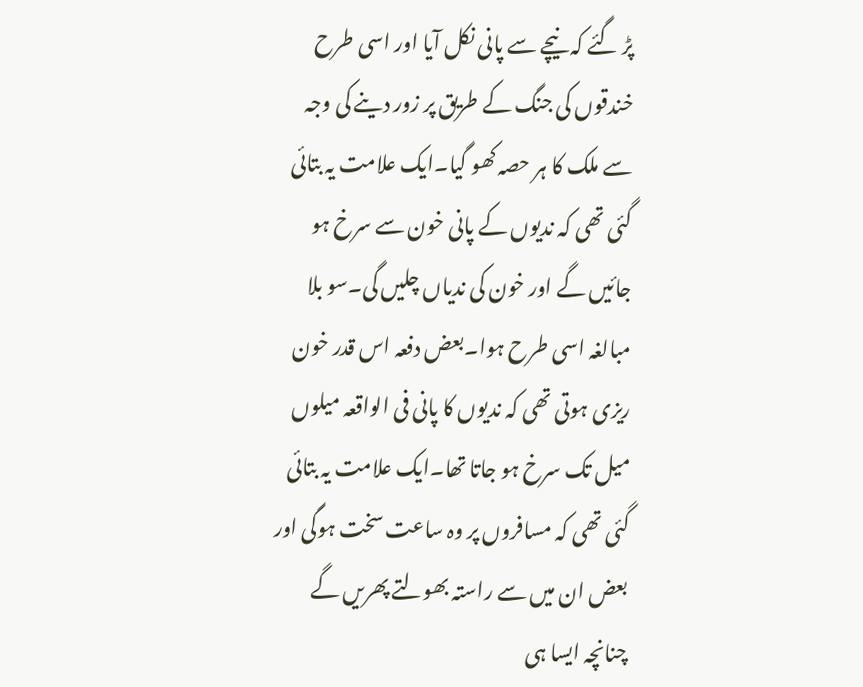پڑ گئے کہ نیچے سے پانی نکل آیا اور اسی طرح خندقوں کی جنگ کے طریق پر زور دینے کی وجہ سے ملک کا ہر حصہ کھو گیا۔ایک علامت یہ بتائی گئی تھی کہ ندیوں کے پانی خون سے سرخ ہو جائیں گے اور خون کی ندیاں چلیں گی۔سو بلا مبالغہ اسی طرح ہوا۔بعض دفعہ اس قدر خون ریزی ہوتی تھی کہ ندیوں کا پانی فی الواقعہ میلوں میل تک سرخ ہو جاتا تھا۔ایک علامت یہ بتائی گئی تھی کہ مسافروں پر وہ ساعت سخت ہوگی اور بعض ان میں سے راستہ بھولتے پھریں گے چنانچہ ایسا ہی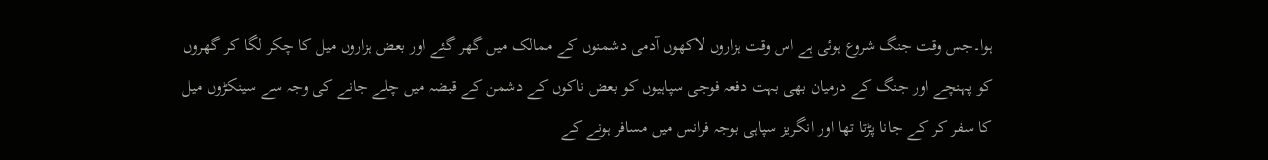ہوا۔جس وقت جنگ شروع ہوئی ہے اس وقت ہزاروں لاکھوں آدمی دشمنوں کے ممالک میں گھر گئے اور بعض ہزاروں میل کا چکر لگا کر گھروں کو پہنچے اور جنگ کے درمیان بھی بہت دفعہ فوجی سپاہیوں کو بعض ناکوں کے دشمن کے قبضہ میں چلے جانے کی وجہ سے سینکڑوں میل کا سفر کر کے جانا پڑتا تھا اور انگریز سپاہی بوجہ فرانس میں مسافر ہونے کے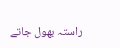راستہ بھول جاتے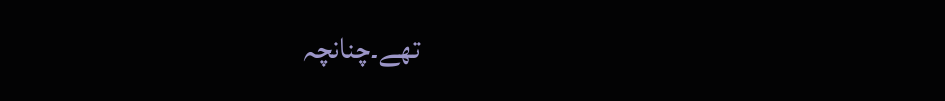تھے۔چنانچہ